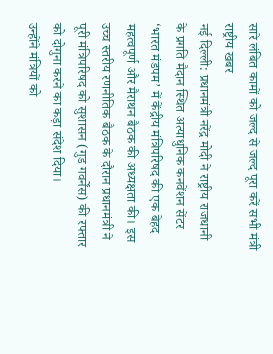सारे लंबित कामों को जल्द से जल्द पूरा करें सभी मंत्री
राष्ट्रीय खबर
नई दिल्ली: प्रधानमंत्री नरेंद्र मोदी ने राष्ट्रीय राजधानी के प्रगति मैदान स्थित अत्याधुनिक कनवेंशन सेंटर ‘भारत मंडपम’ में केंद्रीय मंत्रिपरिषद की एक बेहद महत्वपूर्ण और मैराथन बैठक की अध्यक्षता की। इस उच्च स्तरीय रणनीतिक बैठक के दौरान प्रधानमंत्री ने पूरी मंत्रिपरिषद को सुशासन (गुड गवर्नेंस) की रफ्तार को दोगुना करने का कड़ा संदेश दिया।
उन्होंने मंत्रियों को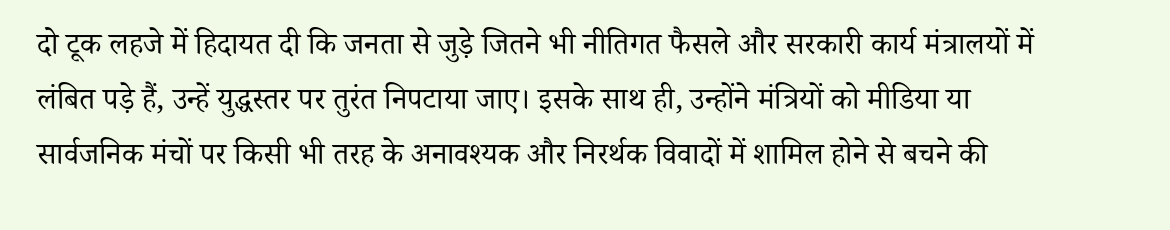दो टूक लहजे में हिदायत दी कि जनता से जुड़े जितने भी नीतिगत फैसले और सरकारी कार्य मंत्रालयों में लंबित पड़े हैं, उन्हें युद्धस्तर पर तुरंत निपटाया जाए। इसके साथ ही, उन्होंने मंत्रियों को मीडिया या सार्वजनिक मंचों पर किसी भी तरह के अनावश्यक और निरर्थक विवादों में शामिल होने से बचने की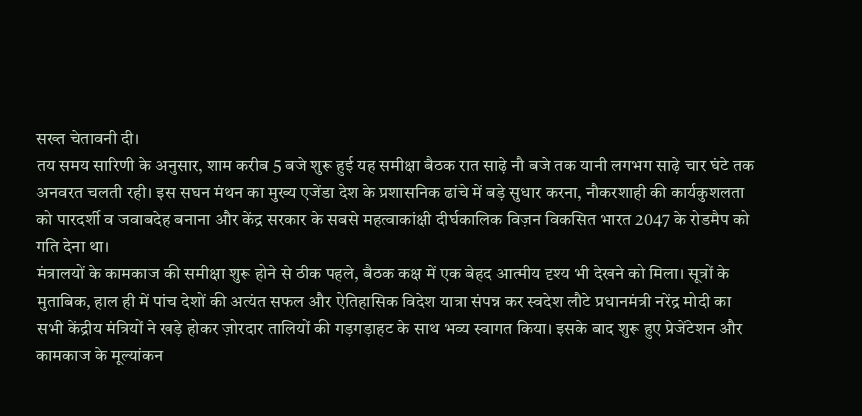सख्त चेतावनी दी।
तय समय सारिणी के अनुसार, शाम करीब 5 बजे शुरू हुई यह समीक्षा बैठक रात साढ़े नौ बजे तक यानी लगभग साढ़े चार घंटे तक अनवरत चलती रही। इस सघन मंथन का मुख्य एजेंडा देश के प्रशासनिक ढांचे में बड़े सुधार करना, नौकरशाही की कार्यकुशलता को पारदर्शी व जवाबदेह बनाना और केंद्र सरकार के सबसे महत्वाकांक्षी दीर्घकालिक विज़न विकसित भारत 2047 के रोडमैप को गति देना था।
मंत्रालयों के कामकाज की समीक्षा शुरू होने से ठीक पहले, बैठक कक्ष में एक बेहद आत्मीय दृश्य भी देखने को मिला। सूत्रों के मुताबिक, हाल ही में पांच देशों की अत्यंत सफल और ऐतिहासिक विदेश यात्रा संपन्न कर स्वदेश लौटे प्रधानमंत्री नरेंद्र मोदी का सभी केंद्रीय मंत्रियों ने खड़े होकर ज़ोरदार तालियों की गड़गड़ाहट के साथ भव्य स्वागत किया। इसके बाद शुरू हुए प्रेजेंटेशन और कामकाज के मूल्यांकन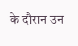के दौरान उन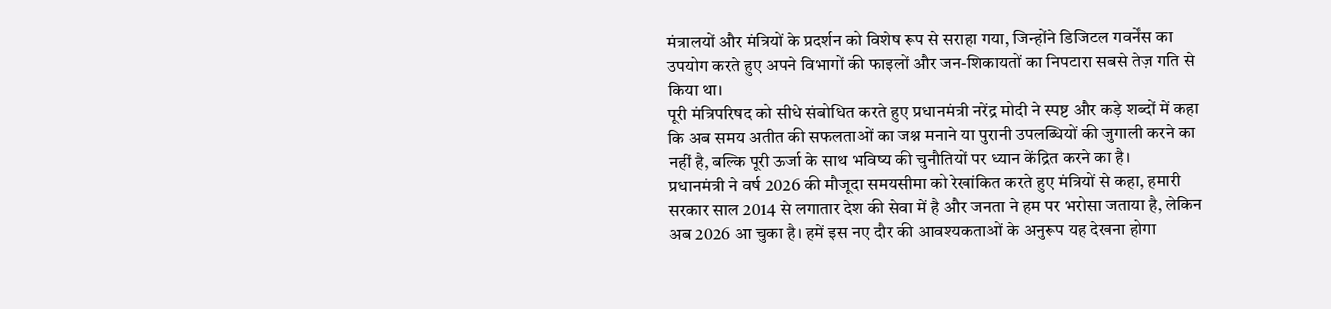मंत्रालयों और मंत्रियों के प्रदर्शन को विशेष रूप से सराहा गया, जिन्होंने डिजिटल गवर्नेंस का उपयोग करते हुए अपने विभागों की फाइलों और जन-शिकायतों का निपटारा सबसे तेज़ गति से किया था।
पूरी मंत्रिपरिषद को सीधे संबोधित करते हुए प्रधानमंत्री नरेंद्र मोदी ने स्पष्ट और कड़े शब्दों में कहा कि अब समय अतीत की सफलताओं का जश्न मनाने या पुरानी उपलब्धियों की जुगाली करने का नहीं है, बल्कि पूरी ऊर्जा के साथ भविष्य की चुनौतियों पर ध्यान केंद्रित करने का है।
प्रधानमंत्री ने वर्ष 2026 की मौजूदा समयसीमा को रेखांकित करते हुए मंत्रियों से कहा, हमारी सरकार साल 2014 से लगातार देश की सेवा में है और जनता ने हम पर भरोसा जताया है, लेकिन अब 2026 आ चुका है। हमें इस नए दौर की आवश्यकताओं के अनुरूप यह देखना होगा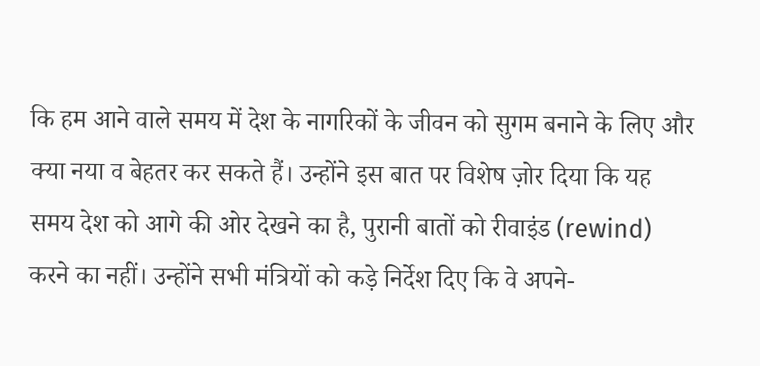कि हम आने वाले समय में देश के नागरिकों के जीवन को सुगम बनाने के लिए और क्या नया व बेहतर कर सकते हैं। उन्होंने इस बात पर विशेष ज़ोर दिया कि यह समय देश को आगे की ओर देखने का है, पुरानी बातों को रीवाइंड (rewind) करने का नहीं। उन्होंने सभी मंत्रियों को कड़े निर्देश दिए कि वे अपने-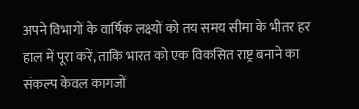अपने विभागों के वार्षिक लक्ष्यों को तय समय सीमा के भीतर हर हाल में पूरा करें, ताकि भारत को एक विकसित राष्ट्र बनाने का संकल्प केवल कागजों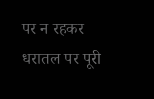पर न रहकर धरातल पर पूरी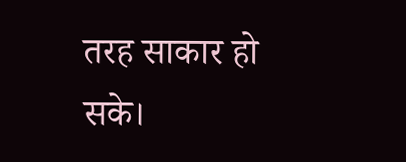तरह साकार हो सके।